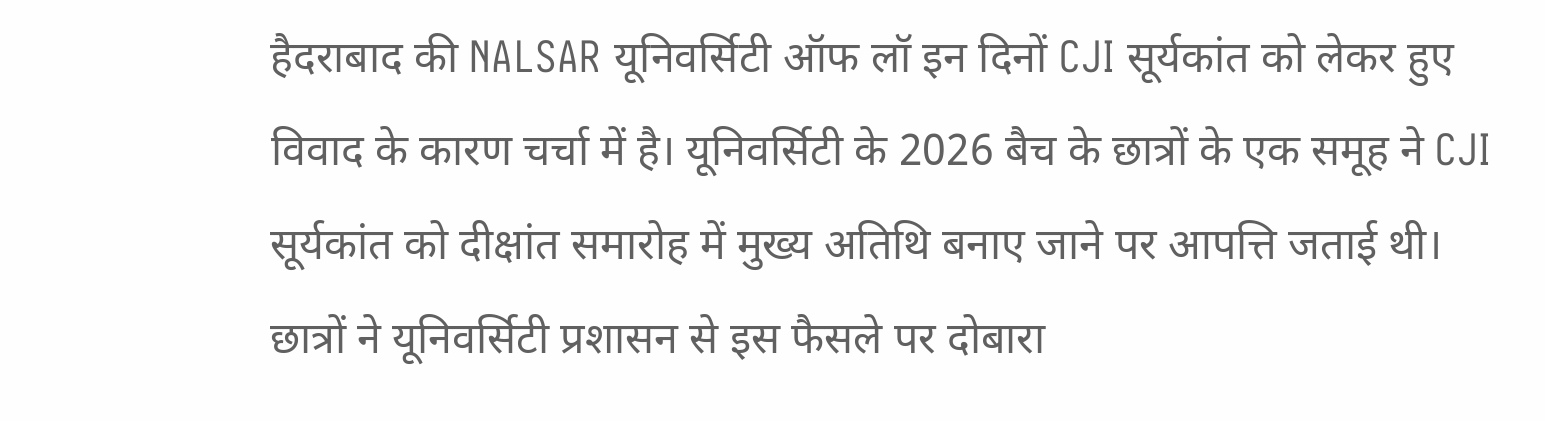हैदराबाद की NALSAR यूनिवर्सिटी ऑफ लॉ इन दिनों CJI सूर्यकांत को लेकर हुए विवाद के कारण चर्चा में है। यूनिवर्सिटी के 2026 बैच के छात्रों के एक समूह ने CJI सूर्यकांत को दीक्षांत समारोह में मुख्य अतिथि बनाए जाने पर आपत्ति जताई थी। छात्रों ने यूनिवर्सिटी प्रशासन से इस फैसले पर दोबारा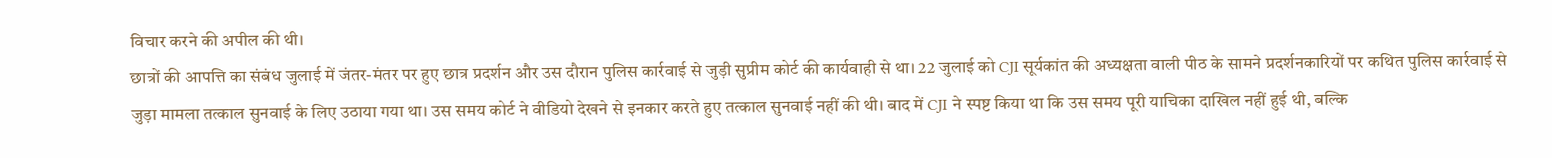विचार करने की अपील की थी।
छात्रों की आपत्ति का संबंध जुलाई में जंतर-मंतर पर हुए छात्र प्रदर्शन और उस दौरान पुलिस कार्रवाई से जुड़ी सुप्रीम कोर्ट की कार्यवाही से था। 22 जुलाई को CJI सूर्यकांत की अध्यक्षता वाली पीठ के सामने प्रदर्शनकारियों पर कथित पुलिस कार्रवाई से जुड़ा मामला तत्काल सुनवाई के लिए उठाया गया था। उस समय कोर्ट ने वीडियो देखने से इनकार करते हुए तत्काल सुनवाई नहीं की थी। बाद में CJI ने स्पष्ट किया था कि उस समय पूरी याचिका दाखिल नहीं हुई थी, बल्कि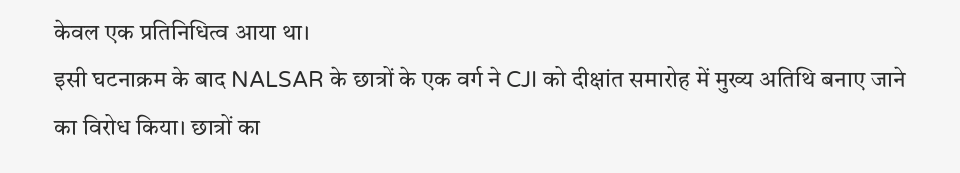केवल एक प्रतिनिधित्व आया था।
इसी घटनाक्रम के बाद NALSAR के छात्रों के एक वर्ग ने CJI को दीक्षांत समारोह में मुख्य अतिथि बनाए जाने का विरोध किया। छात्रों का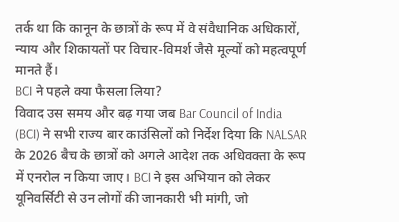तर्क था कि कानून के छात्रों के रूप में वे संवैधानिक अधिकारों, न्याय और शिकायतों पर विचार-विमर्श जैसे मूल्यों को महत्वपूर्ण मानते हैं।
BCI ने पहले क्या फैसला लिया?
विवाद उस समय और बढ़ गया जब Bar Council of India (BCI) ने सभी राज्य बार काउंसिलों को निर्देश दिया कि NALSAR के 2026 बैच के छात्रों को अगले आदेश तक अधिवक्ता के रूप में एनरोल न किया जाए। BCI ने इस अभियान को लेकर यूनिवर्सिटी से उन लोगों की जानकारी भी मांगी, जो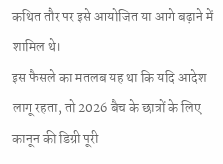कथित तौर पर इसे आयोजित या आगे बढ़ाने में शामिल थे।
इस फैसले का मतलब यह था कि यदि आदेश लागू रहता, तो 2026 बैच के छात्रों के लिए कानून की डिग्री पूरी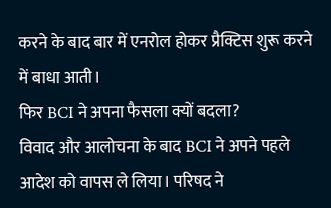करने के बाद बार में एनरोल होकर प्रैक्टिस शुरू करने में बाधा आती।
फिर BCI ने अपना फैसला क्यों बदला?
विवाद और आलोचना के बाद BCI ने अपने पहले आदेश को वापस ले लिया। परिषद ने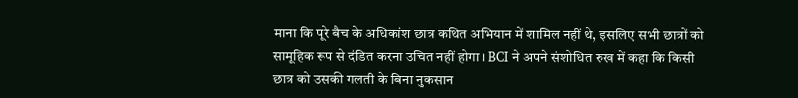माना कि पूरे बैच के अधिकांश छात्र कथित अभियान में शामिल नहीं थे, इसलिए सभी छात्रों को सामूहिक रूप से दंडित करना उचित नहीं होगा। BCI ने अपने संशोधित रुख में कहा कि किसी छात्र को उसकी गलती के बिना नुकसान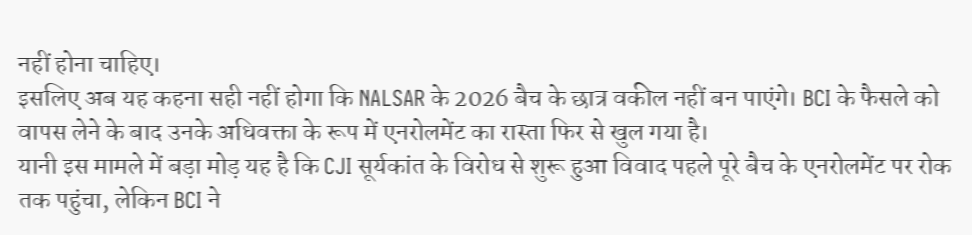नहीं होना चाहिए।
इसलिए अब यह कहना सही नहीं होगा कि NALSAR के 2026 बैच के छात्र वकील नहीं बन पाएंगे। BCI के फैसले को वापस लेने के बाद उनके अधिवक्ता के रूप में एनरोलमेंट का रास्ता फिर से खुल गया है।
यानी इस मामले में बड़ा मोड़ यह है कि CJI सूर्यकांत के विरोध से शुरू हुआ विवाद पहले पूरे बैच के एनरोलमेंट पर रोक तक पहुंचा, लेकिन BCI ने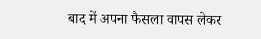बाद में अपना फैसला वापस लेकर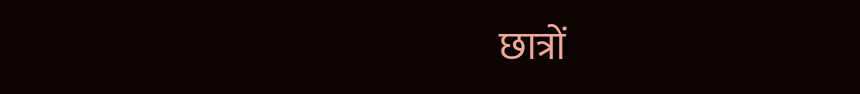छात्रों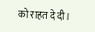को राहत दे दी।